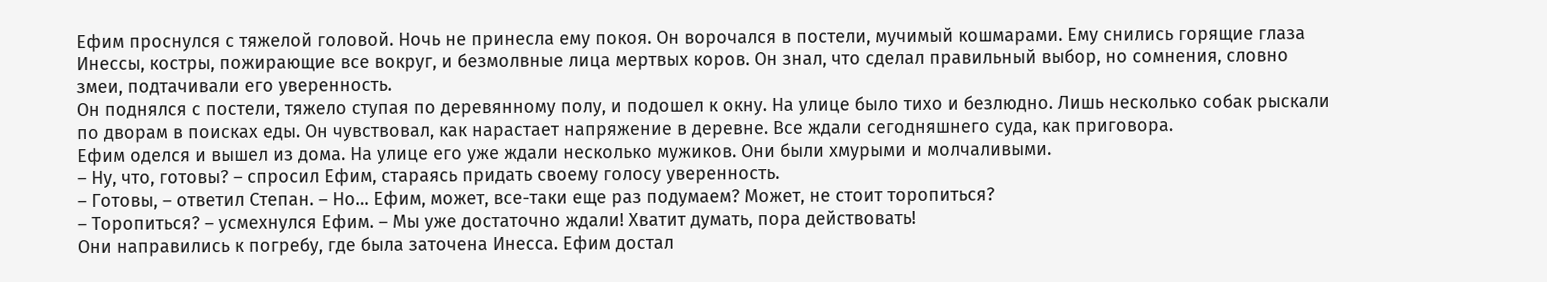Ефим проснулся с тяжелой головой. Ночь не принесла ему покоя. Он ворочался в постели, мучимый кошмарами. Ему снились горящие глаза Инессы, костры, пожирающие все вокруг, и безмолвные лица мертвых коров. Он знал, что сделал правильный выбор, но сомнения, словно змеи, подтачивали его уверенность.
Он поднялся с постели, тяжело ступая по деревянному полу, и подошел к окну. На улице было тихо и безлюдно. Лишь несколько собак рыскали по дворам в поисках еды. Он чувствовал, как нарастает напряжение в деревне. Все ждали сегодняшнего суда, как приговора.
Ефим оделся и вышел из дома. На улице его уже ждали несколько мужиков. Они были хмурыми и молчаливыми.
– Ну, что, готовы? – спросил Ефим, стараясь придать своему голосу уверенность.
– Готовы, – ответил Степан. – Но… Ефим, может, все-таки еще раз подумаем? Может, не стоит торопиться?
– Торопиться? – усмехнулся Ефим. – Мы уже достаточно ждали! Хватит думать, пора действовать!
Они направились к погребу, где была заточена Инесса. Ефим достал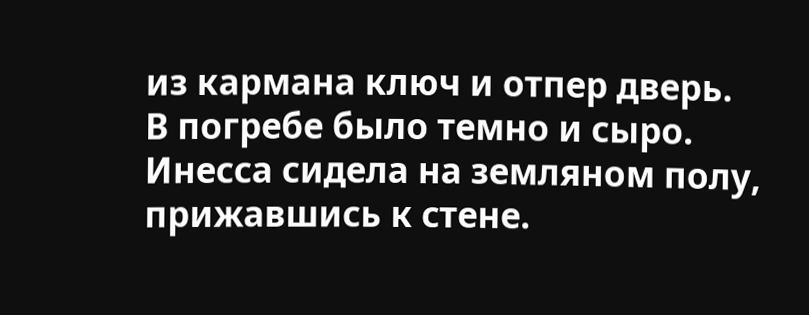из кармана ключ и отпер дверь.
В погребе было темно и сыро. Инесса сидела на земляном полу, прижавшись к стене.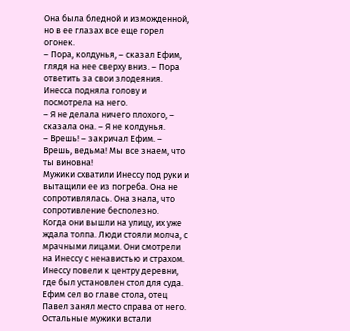Она была бледной и изможденной, но в ее глазах все еще горел огонек.
– Пора, колдунья, – сказал Ефим, глядя на нее сверху вниз. – Пора ответить за свои злодеяния.
Инесса подняла голову и посмотрела на него.
– Я не делала ничего плохого, – сказала она. – Я не колдунья.
– Врешь! – закричал Ефим. – Врешь, ведьма! Мы все знаем, что ты виновна!
Мужики схватили Инессу под руки и вытащили ее из погреба. Она не сопротивлялась. Она знала, что сопротивление бесполезно.
Когда они вышли на улицу, их уже ждала толпа. Люди стояли молча, с мрачными лицами. Они смотрели на Инессу с ненавистью и страхом.
Инессу повели к центру деревни, где был установлен стол для суда. Ефим сел во главе стола, отец Павел занял место справа от него. Остальные мужики встали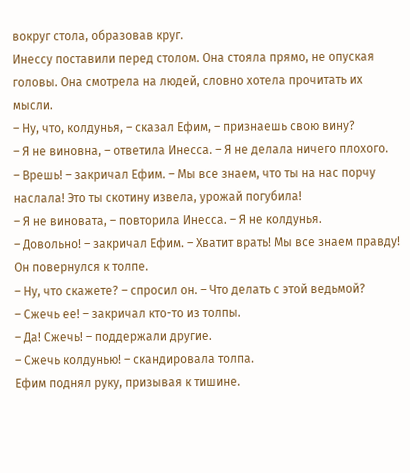вокруг стола, образовав круг.
Инессу поставили перед столом. Она стояла прямо, не опуская головы. Она смотрела на людей, словно хотела прочитать их мысли.
– Ну, что, колдунья, – сказал Ефим, – признаешь свою вину?
– Я не виновна, – ответила Инесса. – Я не делала ничего плохого.
– Врешь! – закричал Ефим. – Мы все знаем, что ты на нас порчу наслала! Это ты скотину извела, урожай погубила!
– Я не виновата, – повторила Инесса. – Я не колдунья.
– Довольно! – закричал Ефим. – Хватит врать! Мы все знаем правду!
Он повернулся к толпе.
– Ну, что скажете? – спросил он. – Что делать с этой ведьмой?
– Сжечь ее! – закричал кто-то из толпы.
– Да! Сжечь! – поддержали другие.
– Сжечь колдунью! – скандировала толпа.
Ефим поднял руку, призывая к тишине.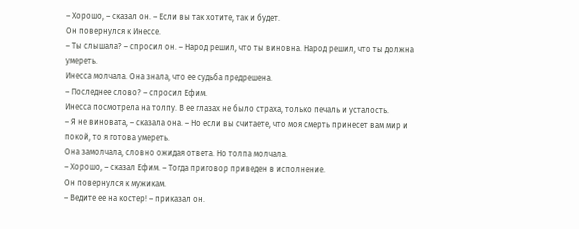– Хорошо, – сказал он. – Если вы так хотите, так и будет.
Он повернулся к Инессе.
– Ты слышала? – спросил он. – Народ решил, что ты виновна. Народ решил, что ты должна умереть.
Инесса молчала. Она знала, что ее судьба предрешена.
– Последнее слово? – спросил Ефим.
Инесса посмотрела на толпу. В ее глазах не было страха, только печаль и усталость.
– Я не виновата, – сказала она. – Но если вы считаете, что моя смерть принесет вам мир и покой, то я готова умереть.
Она замолчала, словно ожидая ответа. Но толпа молчала.
– Хорошо, – сказал Ефим. – Тогда приговор приведен в исполнение.
Он повернулся к мужикам.
– Ведите ее на костер! – приказал он.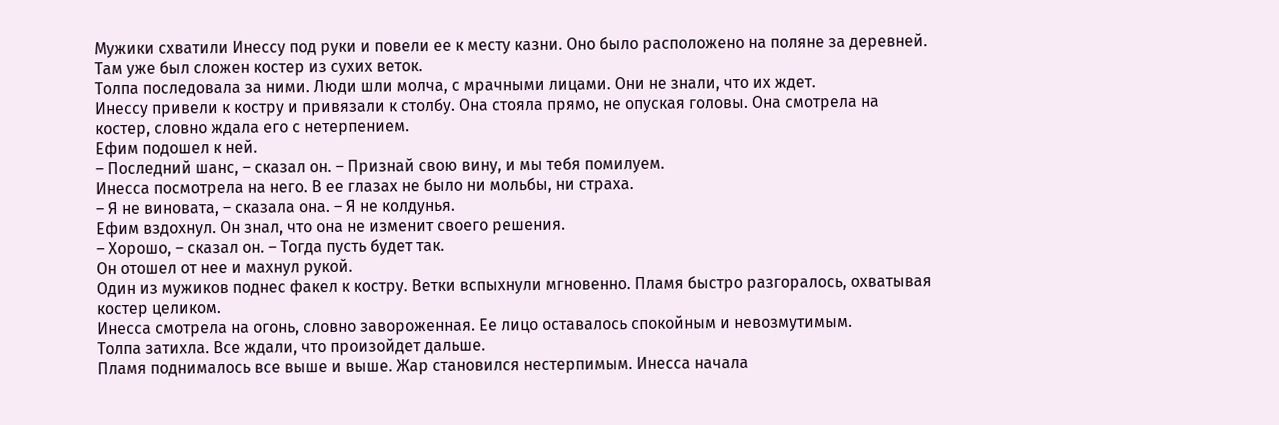Мужики схватили Инессу под руки и повели ее к месту казни. Оно было расположено на поляне за деревней. Там уже был сложен костер из сухих веток.
Толпа последовала за ними. Люди шли молча, с мрачными лицами. Они не знали, что их ждет.
Инессу привели к костру и привязали к столбу. Она стояла прямо, не опуская головы. Она смотрела на костер, словно ждала его с нетерпением.
Ефим подошел к ней.
– Последний шанс, – сказал он. – Признай свою вину, и мы тебя помилуем.
Инесса посмотрела на него. В ее глазах не было ни мольбы, ни страха.
– Я не виновата, – сказала она. – Я не колдунья.
Ефим вздохнул. Он знал, что она не изменит своего решения.
– Хорошо, – сказал он. – Тогда пусть будет так.
Он отошел от нее и махнул рукой.
Один из мужиков поднес факел к костру. Ветки вспыхнули мгновенно. Пламя быстро разгоралось, охватывая костер целиком.
Инесса смотрела на огонь, словно завороженная. Ее лицо оставалось спокойным и невозмутимым.
Толпа затихла. Все ждали, что произойдет дальше.
Пламя поднималось все выше и выше. Жар становился нестерпимым. Инесса начала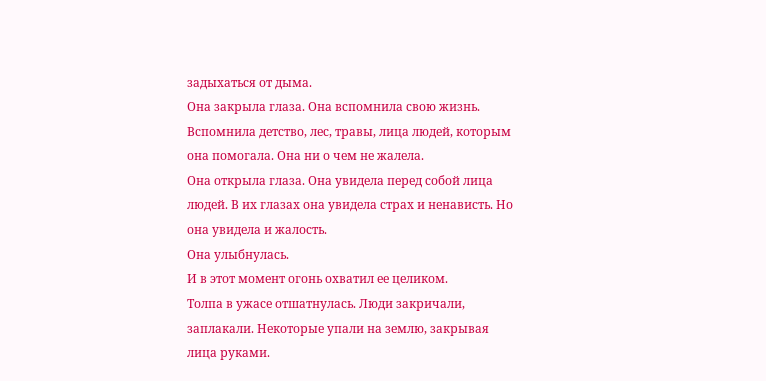задыхаться от дыма.
Она закрыла глаза. Она вспомнила свою жизнь. Вспомнила детство, лес, травы, лица людей, которым она помогала. Она ни о чем не жалела.
Она открыла глаза. Она увидела перед собой лица людей. В их глазах она увидела страх и ненависть. Но она увидела и жалость.
Она улыбнулась.
И в этот момент огонь охватил ее целиком.
Толпа в ужасе отшатнулась. Люди закричали, заплакали. Некоторые упали на землю, закрывая лица руками.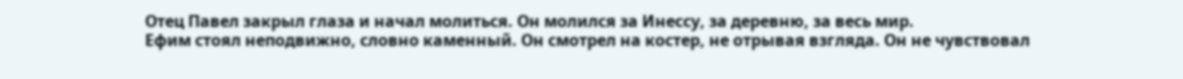Отец Павел закрыл глаза и начал молиться. Он молился за Инессу, за деревню, за весь мир.
Ефим стоял неподвижно, словно каменный. Он смотрел на костер, не отрывая взгляда. Он не чувствовал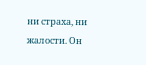ни страха, ни жалости. Он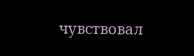чувствовал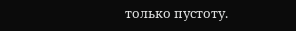только пустоту.